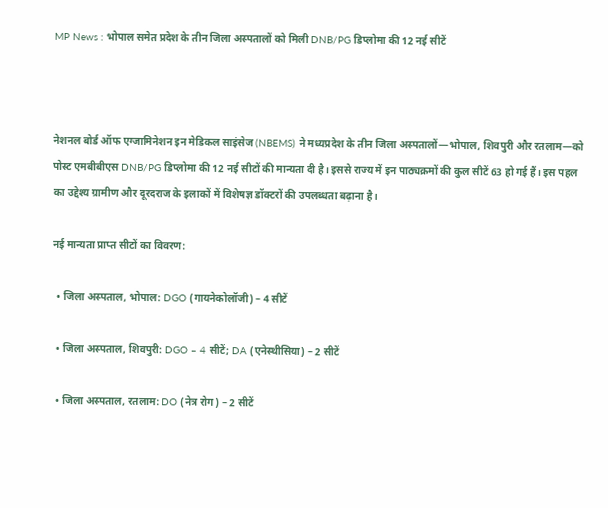MP News : भोपाल समेत प्रदेश के तीन जिला अस्पतालों को मिली DNB/PG डिप्लोमा की 12 नई सीटें



नेशनल बोर्ड ऑफ एग्जामिनेशन इन मेडिकल साइंसेज (NBEMS) ने मध्यप्रदेश के तीन जिला अस्पतालों—भोपाल, शिवपुरी और रतलाम—को पोस्ट एमबीबीएस DNB/PG डिप्लोमा की 12 नई सीटों की मान्यता दी है। इससे राज्य में इन पाठ्यक्रमों की कुल सीटें 63 हो गई हैं। इस पहल का उद्देश्य ग्रामीण और दूरदराज के इलाकों में विशेषज्ञ डॉक्टरों की उपलब्धता बढ़ाना है।

नई मान्यता प्राप्त सीटों का विवरण:

  • जिला अस्पताल, भोपाल: DGO (गायनेकोलॉजी) – 4 सीटें

  • जिला अस्पताल, शिवपुरी: DGO – 4 सीटें; DA (एनेस्थीसिया) – 2 सीटें

  • जिला अस्पताल, रतलाम: DO (नेत्र रोग) – 2 सीटें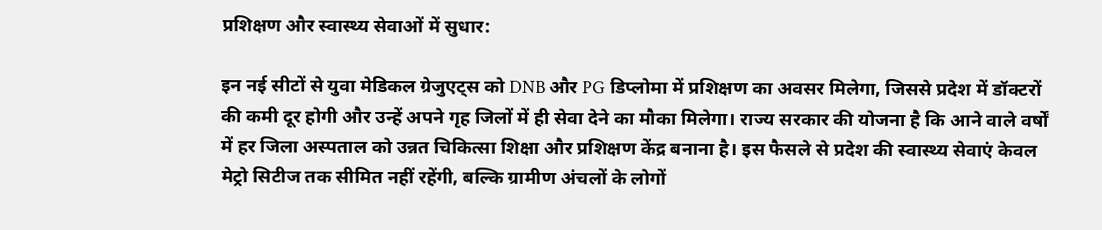प्रशिक्षण और स्वास्थ्य सेवाओं में सुधार:

इन नई सीटों से युवा मेडिकल ग्रेजुएट्स को DNB और PG डिप्लोमा में प्रशिक्षण का अवसर मिलेगा, जिससे प्रदेश में डॉक्टरों की कमी दूर होगी और उन्हें अपने गृह जिलों में ही सेवा देने का मौका मिलेगा। राज्य सरकार की योजना है कि आने वाले वर्षों में हर जिला अस्पताल को उन्नत चिकित्सा शिक्षा और प्रशिक्षण केंद्र बनाना है। इस फैसले से प्रदेश की स्वास्थ्य सेवाएं केवल मेट्रो सिटीज तक सीमित नहीं रहेंगी, बल्कि ग्रामीण अंचलों के लोगों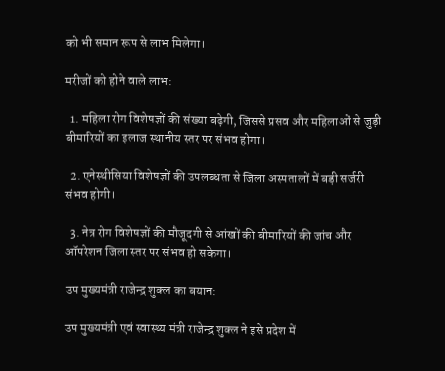को भी समान रूप से लाभ मिलेगा।

मरीजों को होने वाले लाभ:

  1. महिला रोग विशेषज्ञों की संख्या बढ़ेगी, जिससे प्रसव और महिलाओं से जुड़ी बीमारियों का इलाज स्थानीय स्तर पर संभव होगा।

  2. एनेस्थीसिया विशेषज्ञों की उपलब्धता से जिला अस्पतालों में बड़ी सर्जरी संभव होगी।

  3. नेत्र रोग विशेषज्ञों की मौजूदगी से आंखों की बीमारियों की जांच और ऑपरेशन जिला स्तर पर संभव हो सकेगा।

उप मुख्यमंत्री राजेन्द्र शुक्ल का बयान:

उप मुख्यमंत्री एवं स्वास्थ्य मंत्री राजेन्द्र शुक्ल ने इसे प्रदेश में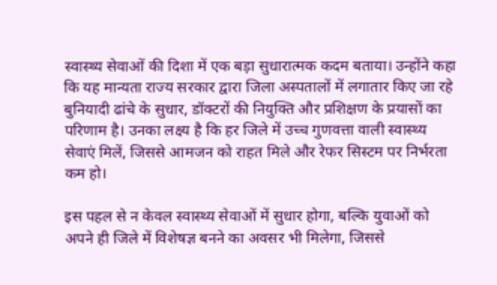स्वास्थ्य सेवाओं की दिशा में एक बड़ा सुधारात्मक कदम बताया। उन्होंने कहा कि यह मान्यता राज्य सरकार द्वारा जिला अस्पतालों में लगातार किए जा रहे बुनियादी ढांचे के सुधार, डॉक्टरों की नियुक्ति और प्रशिक्षण के प्रयासों का परिणाम है। उनका लक्ष्य है कि हर जिले में उच्च गुणवत्ता वाली स्वास्थ्य सेवाएं मिलें, जिससे आमजन को राहत मिले और रेफर सिस्टम पर निर्भरता कम हो।

इस पहल से न केवल स्वास्थ्य सेवाओं में सुधार होगा, बल्कि युवाओं को अपने ही जिले में विशेषज्ञ बनने का अवसर भी मिलेगा, जिससे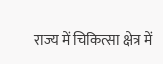राज्य में चिकित्सा क्षेत्र में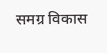समग्र विकास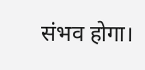संभव होगा।